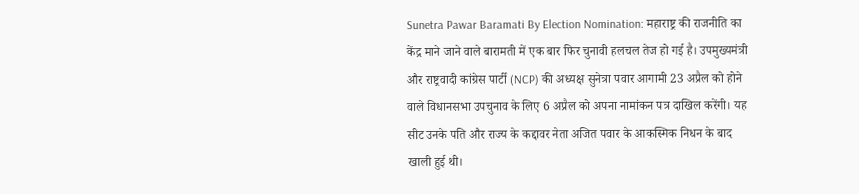Sunetra Pawar Baramati By Election Nomination: महाराष्ट्र की राजनीति का केंद्र माने जाने वाले बारामती में एक बार फिर चुनावी हलचल तेज हो गई है। उपमुख्यमंत्री और राष्ट्रवादी कांग्रेस पार्टी (NCP) की अध्यक्ष सुनेत्रा पवार आगामी 23 अप्रैल को होने वाले विधानसभा उपचुनाव के लिए 6 अप्रैल को अपना नामांकन पत्र दाखिल करेंगी। यह सीट उनके पति और राज्य के कद्दावर नेता अजित पवार के आकस्मिक निधन के बाद खाली हुई थी।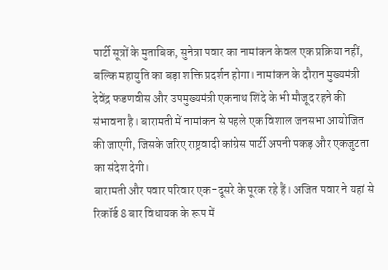पार्टी सूत्रों के मुताबिक, सुनेत्रा पवार का नामांकन केवल एक प्रक्रिया नहीं, बल्कि महायुति का बड़ा शक्ति प्रदर्शन होगा। नामांकन के दौरान मुख्यमंत्री देवेंद्र फडणवीस और उपमुख्यमंत्री एकनाथ शिंदे के भी मौजूद रहने की संभावना है। बारामती में नामांकन से पहले एक विशाल जनसभा आयोजित की जाएगी, जिसके जरिए राष्ट्रवादी कांग्रेस पार्टी अपनी पकड़ और एकजुटता का संदेश देगी।
बारामती और पवार परिवार एक-दूसरे के पूरक रहे हैं। अजित पवार ने यहां से रिकॉर्ड 8 बार विधायक के रूप में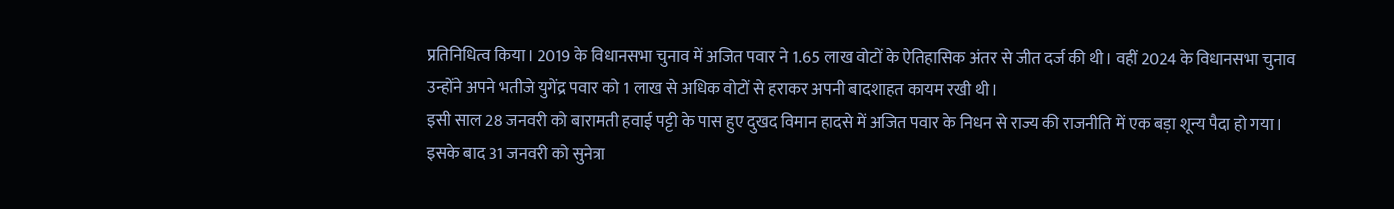प्रतिनिधित्व किया। 2019 के विधानसभा चुनाव में अजित पवार ने 1.65 लाख वोटों के ऐतिहासिक अंतर से जीत दर्ज की थी। वहीं 2024 के विधानसभा चुनाव उन्होंने अपने भतीजे युगेंद्र पवार को 1 लाख से अधिक वोटों से हराकर अपनी बादशाहत कायम रखी थी।
इसी साल 28 जनवरी को बारामती हवाई पट्टी के पास हुए दुखद विमान हादसे में अजित पवार के निधन से राज्य की राजनीति में एक बड़ा शून्य पैदा हो गया। इसके बाद 31 जनवरी को सुनेत्रा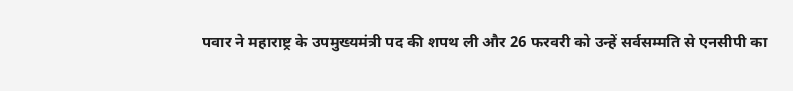पवार ने महाराष्ट्र के उपमुख्यमंत्री पद की शपथ ली और 26 फरवरी को उन्हें सर्वसम्मति से एनसीपी का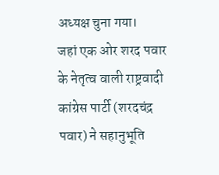अध्यक्ष चुना गया।
जहां एक ओर शरद पवार के नेतृत्व वाली राष्ट्रवादी कांग्रेस पार्टी (शरदचंद्र पवार) ने सहानुभूति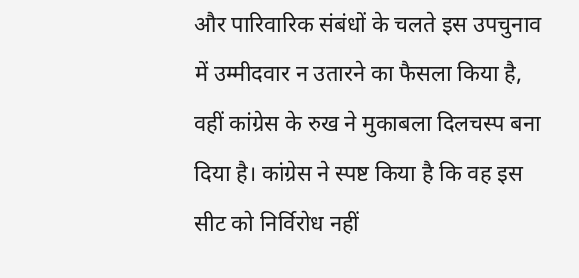और पारिवारिक संबंधों के चलते इस उपचुनाव में उम्मीदवार न उतारने का फैसला किया है, वहीं कांग्रेस के रुख ने मुकाबला दिलचस्प बना दिया है। कांग्रेस ने स्पष्ट किया है कि वह इस सीट को निर्विरोध नहीं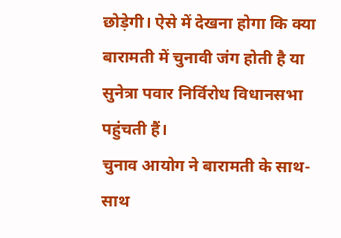छोड़ेगी। ऐसे में देखना होगा कि क्या बारामती में चुनावी जंग होती है या सुनेत्रा पवार निर्विरोध विधानसभा पहुंचती हैं।
चुनाव आयोग ने बारामती के साथ-साथ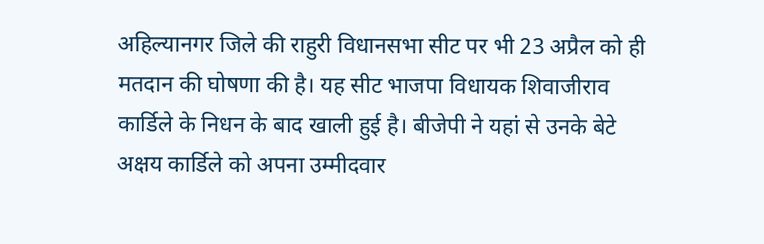अहिल्यानगर जिले की राहुरी विधानसभा सीट पर भी 23 अप्रैल को ही मतदान की घोषणा की है। यह सीट भाजपा विधायक शिवाजीराव कार्डिले के निधन के बाद खाली हुई है। बीजेपी ने यहां से उनके बेटे अक्षय कार्डिले को अपना उम्मीदवार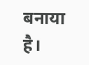बनाया है।